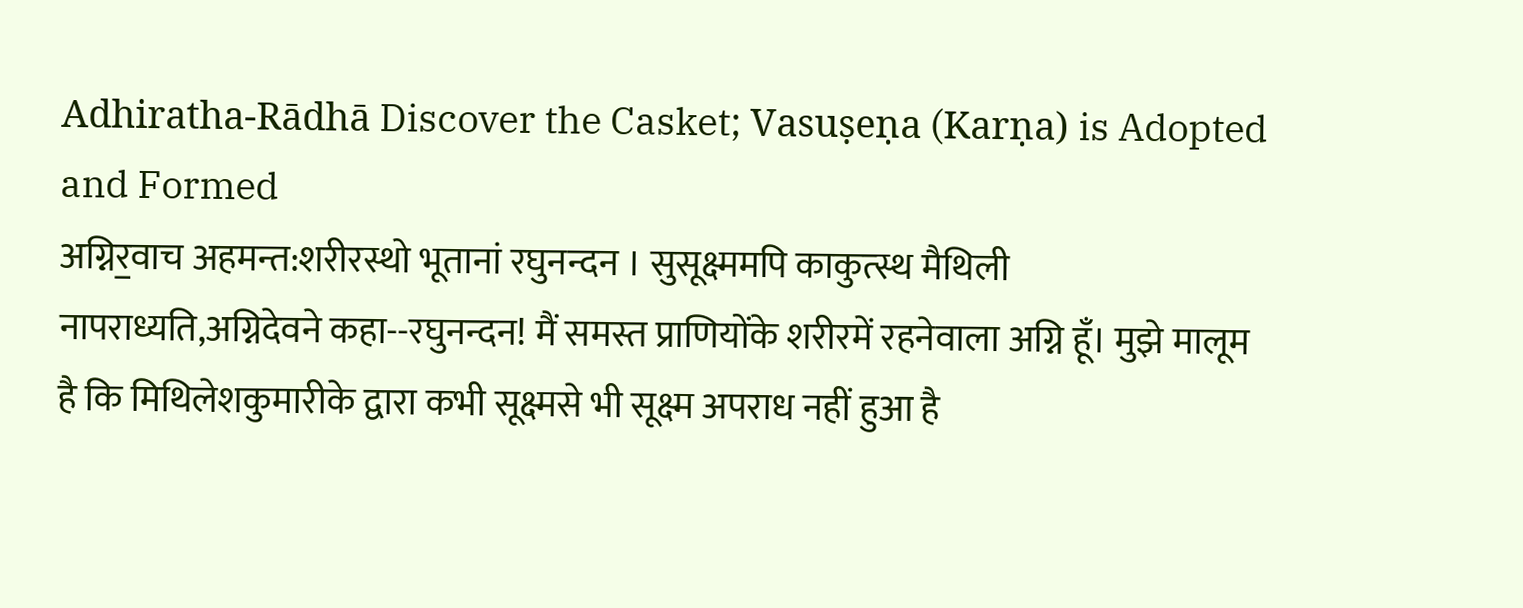Adhiratha-Rādhā Discover the Casket; Vasuṣeṇa (Karṇa) is Adopted and Formed
अग्निर॒वाच अहमन्त:शरीरस्थो भूतानां रघुनन्दन । सुसूक्ष्ममपि काकुत्स्थ मैथिली नापराध्यति,अग्निदेवने कहा--रघुनन्दन! मैं समस्त प्राणियोंके शरीरमें रहनेवाला अग्नि हूँ। मुझे मालूम है कि मिथिलेशकुमारीके द्वारा कभी सूक्ष्मसे भी सूक्ष्म अपराध नहीं हुआ है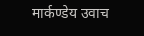मार्कण्डेय उवाच